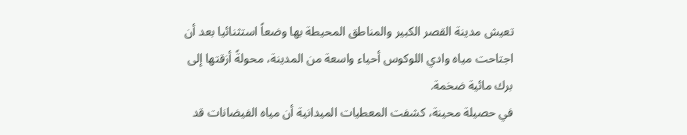تعيش مدينة القصر الكبير والمناطق المحيطة بها وضعاً استثنائيا بعد أن اجتاحت مياه وادي اللوكوس أحياء واسعة من المدينة، محولةً أزقتها إلى برك مائية ضخمة.
في حصيلة محينة، كشفت المعطيات الميدانية أن مياه الفيضانات قد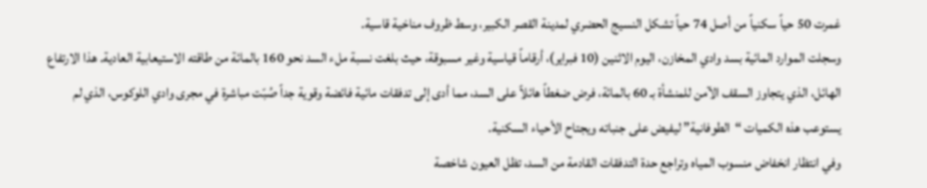غمرت 50 حياً سكنياً من أصل 74 حياً تشكل النسيج الحضري لمدينة القصر الكبير، وسط ظروف مناخية قاسية.
وسجلت الموارد المائية بسد وادي المخازن، اليوم الاثنين (10 فبراير)، أرقاماً قياسية وغير مسبوقة، حيث بلغت نسبة ملء السد نحو 160 بالمائة من طاقته الاستيعابية العادية. هذا الارتفاع الهائل، الذي يتجاوز السقف الآمن للمنشأة بـ 60 بالمائة، فرض ضغطاً هائلاً على السد، مما أدى إلى تدفقات مائية فائضة وقوية جداً صُبّت مباشرة في مجرى وادي اللوكوس، الذي لم يستوعب هذه الكميات “الطوفانية” ليفيض على جنباته ويجتاح الأحياء السكنية.
وفي انتظار انخفاض منسوب المياه وتراجع حدة التدفقات القادمة من السد، تظل العيون شاخصة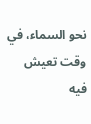نحو السماء، في وقت تعيش فيه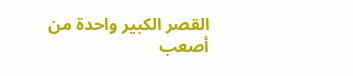القصر الكبير واحدة من أصعب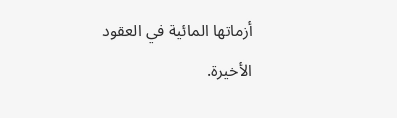أزماتها المائية في العقود الأخيرة.